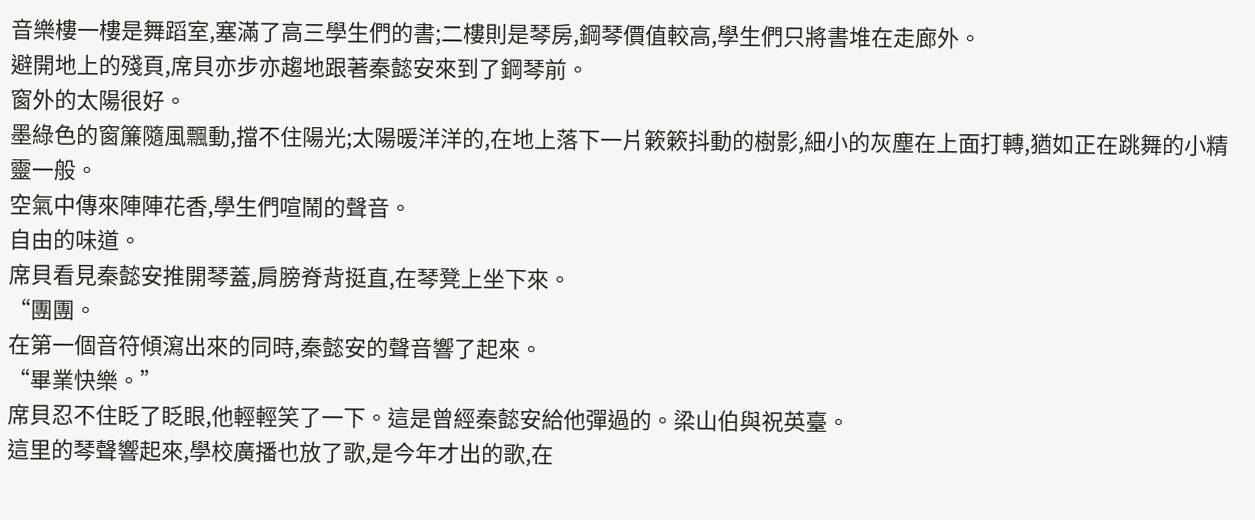音樂樓一樓是舞蹈室,塞滿了高三學生們的書;二樓則是琴房,鋼琴價值較高,學生們只將書堆在走廊外。
避開地上的殘頁,席貝亦步亦趨地跟著秦懿安來到了鋼琴前。
窗外的太陽很好。
墨綠色的窗簾隨風飄動,擋不住陽光;太陽暖洋洋的,在地上落下一片簌簌抖動的樹影,細小的灰塵在上面打轉,猶如正在跳舞的小精靈一般。
空氣中傳來陣陣花香,學生們喧鬧的聲音。
自由的味道。
席貝看見秦懿安推開琴蓋,肩膀脊背挺直,在琴凳上坐下來。
“團團。
在第一個音符傾瀉出來的同時,秦懿安的聲音響了起來。
“畢業快樂。”
席貝忍不住眨了眨眼,他輕輕笑了一下。這是曾經秦懿安給他彈過的。梁山伯與祝英臺。
這里的琴聲響起來,學校廣播也放了歌,是今年才出的歌,在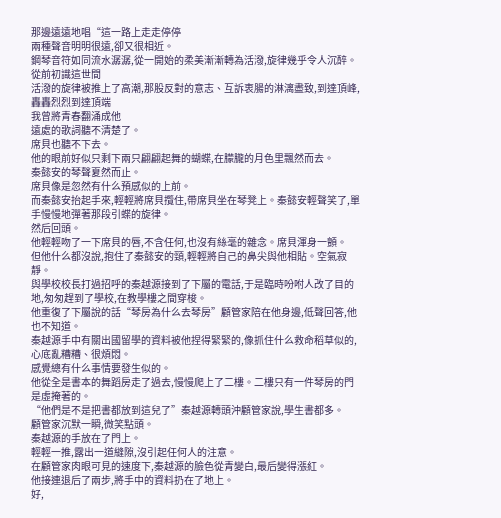那邊遠遠地唱“這一路上走走停停
兩種聲音明明很遠,卻又很相近。
鋼琴音符如同流水潺潺,從一開始的柔美漸漸轉為活潑,旋律幾乎令人沉醉。從前初識這世間
活潑的旋律被推上了高潮,那股反對的意志、互訴衷腸的淋漓盡致,到達頂峰,轟轟烈烈到達頂端
我曾將青春翻涌成他
遠處的歌詞聽不清楚了。
席貝也聽不下去。
他的眼前好似只剩下兩只翩翩起舞的蝴蝶,在朦朧的月色里飄然而去。
秦懿安的琴聲夏然而止。
席貝像是忽然有什么預感似的上前。
而秦懿安抬起手來,輕輕將席貝攬住,帶席貝坐在琴凳上。秦懿安輕聲笑了,單手慢慢地彈著那段引蝶的旋律。
然后回頭。
他輕輕吻了一下席貝的唇,不含任何,也沒有絲毫的雜念。席貝渾身一顫。
但他什么都沒說,抱住了秦懿安的頸,輕輕將自己的鼻尖與他相貼。空氣寂靜。
與學校校長打過招呼的秦越源接到了下屬的電話,于是臨時吩咐人改了目的地,匆匆趕到了學校,在教學樓之間穿梭。
他重復了下屬說的話“琴房為什么去琴房”顧管家陪在他身邊,低聲回答,他也不知道。
秦越源手中有關出國留學的資料被他捏得緊緊的,像抓住什么救命稻草似的,心底亂糟糟、很煩悶。
感覺總有什么事情要發生似的。
他從全是書本的舞蹈房走了過去,慢慢爬上了二樓。二樓只有一件琴房的門是虛掩著的。
“他們是不是把書都放到這兒了”秦越源轉頭沖顧管家說,學生書都多。
顧管家沉默一瞬,微笑點頭。
秦越源的手放在了門上。
輕輕一推,露出一道縫隙,沒引起任何人的注意。
在顧管家肉眼可見的速度下,秦越源的臉色從青變白,最后變得漲紅。
他接連退后了兩步,將手中的資料扔在了地上。
好,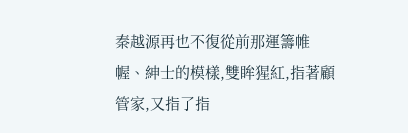秦越源再也不復從前那運籌帷
幄、紳士的模樣,雙眸猩紅,指著顧管家,又指了指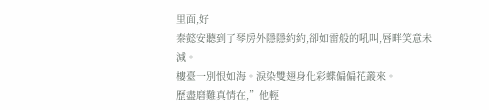里面,好
秦懿安聽到了琴房外隱隱約約,卻如雷般的吼叫,唇畔笑意未減。
樓臺一別恨如海。淚染雙翅身化彩蝶偏偏花叢來。
歷盡磨難真情在,”他輕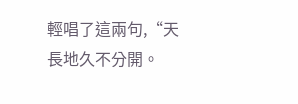輕唱了這兩句,“天長地久不分開。